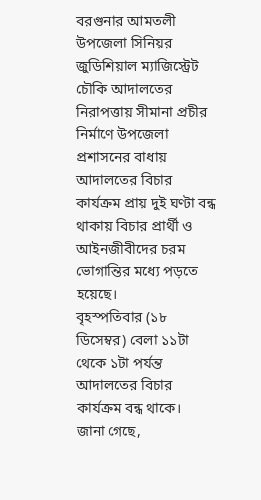বরগুনার আমতলী উপজেলা সিনিয়র জুডিশিয়াল ম্যাজিস্ট্রেট চৌকি আদালতের নিরাপত্তায় সীমানা প্রচীর নির্মাণে উপজেলা প্রশাসনের বাধায় আদালতের বিচার কার্যক্রম প্রায় দুই ঘণ্টা বন্ধ থাকায় বিচার প্রার্থী ও আইনজীবীদের চরম ভোগান্তির মধ্যে পড়তে হয়েছে।
বৃহস্পতিবার (১৮ ডিসেম্বর) বেলা ১১টা থেকে ১টা পর্যন্ত আদালতের বিচার কার্যক্রম বন্ধ থাকে।
জানা গেছে,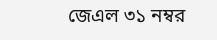জেএল ৩১ নম্বর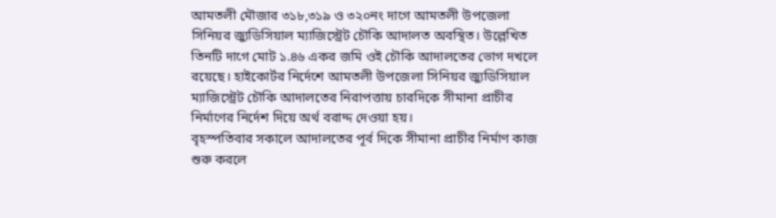আমতলী মৌজার ৩১৮,৩১৯ ও ৩২০নং দাগে আমতলী উপজেলা সিনিয়র জ্যুডিসিয়াল ম্যাজিস্ট্রেট চৌকি আদালত অবস্থিত। উল্লেখিত তিনটি দাগে মোট ১.৪৬ একর জমি ওই চৌকি আদালতের ভোগ দখলে রয়েছে। হাইকোর্টর নির্দেশে আমতলী উপজেলা সিনিয়র জ্যুডিসিয়াল ম্যাজিস্ট্রেট চৌকি আদালতের নিরাপত্তায় চারদিকে সীমানা প্রাচীর নির্মাণের নির্দেশ দিয়ে অর্থ বরাদ্দ দেওয়া হয়।
বৃহস্পতিবার সকালে আদালতের পূর্ব দিকে সীমানা প্রাচীর নির্মাণ কাজ শুরু করলে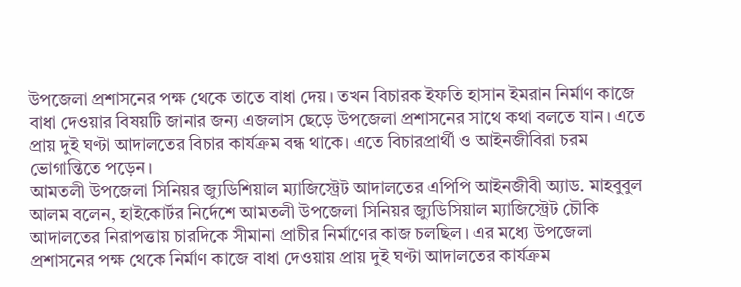উপজেলা প্রশাসনের পক্ষ থেকে তাতে বাধা দেয়। তখন বিচারক ইফতি হাসান ইমরান নির্মাণ কাজে বাধা দেওয়ার বিষয়টি জানার জন্য এজলাস ছেড়ে উপজেলা প্রশাসনের সাথে কথা বলতে যান। এতে প্রায় দুই ঘণ্টা আদালতের বিচার কার্যক্রম বন্ধ থাকে। এতে বিচারপ্রার্থী ও আইনজীবিরা চরম ভোগান্তিতে পড়েন।
আমতলী উপজেলা সিনিয়র জ্যুডিশিয়াল ম্যাজিস্ট্রেট আদালতের এপিপি আইনজীবী অ্যাড. মাহবুবুল আলম বলেন, হাইকোর্টর নির্দেশে আমতলী উপজেলা সিনিয়র জ্যুডিসিয়াল ম্যাজিস্ট্রেট চৌকি আদালতের নিরাপত্তায় চারদিকে সীমানা প্রাচীর নির্মাণের কাজ চলছিল। এর মধ্যে উপজেলা প্রশাসনের পক্ষ থেকে নির্মাণ কাজে বাধা দেওয়ায় প্রায় দুই ঘণ্টা আদালতের কার্যক্রম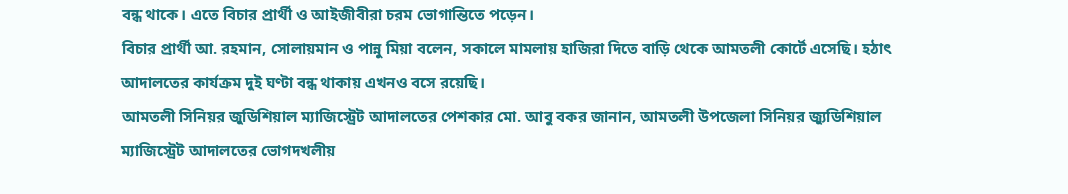বন্ধ থাকে। এতে বিচার প্রার্থী ও আইজীবীরা চরম ভোগান্তিতে পড়েন।
বিচার প্রার্থী আ. রহমান, সোলায়মান ও পান্নু মিয়া বলেন, সকালে মামলায় হাজিরা দিতে বাড়ি থেকে আমতলী কোর্টে এসেছি। হঠাৎ আদালতের কার্যক্রম দুই ঘণ্টা বন্ধ থাকায় এখনও বসে রয়েছি।
আমতলী সিনিয়র জুডিশিয়াল ম্যাজিস্ট্রেট আদালতের পেশকার মো. আবু বকর জানান, আমতলী উপজেলা সিনিয়র জ্যুডিশিয়াল ম্যাজিস্ট্রেট আদালতের ভোগদখলীয়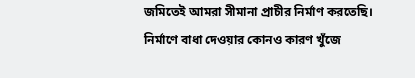জমিতেই আমরা সীমানা প্রাচীর নির্মাণ করতেছি। নির্মাণে বাধা দেওয়ার কোনও কারণ খুঁজে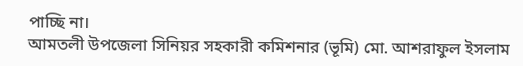পাচ্ছি না।
আমতলী উপজেলা সিনিয়র সহকারী কমিশনার (ভূমি) মো. আশরাফুল ইসলাম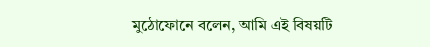মুঠোফোনে বলেন, আমি এই বিষয়টি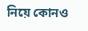নিয়ে কোনও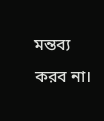মন্তব্য করব না।